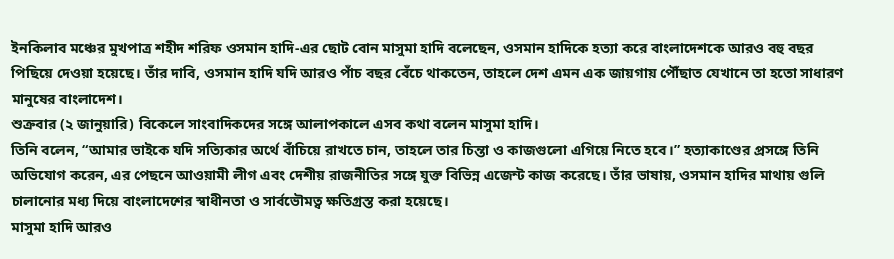ইনকিলাব মঞ্চের মুখপাত্র শহীদ শরিফ ওসমান হাদি-এর ছোট বোন মাসুমা হাদি বলেছেন, ওসমান হাদিকে হত্যা করে বাংলাদেশকে আরও বহু বছর পিছিয়ে দেওয়া হয়েছে। তাঁর দাবি, ওসমান হাদি যদি আরও পাঁচ বছর বেঁচে থাকতেন, তাহলে দেশ এমন এক জায়গায় পৌঁছাত যেখানে তা হতো সাধারণ মানুষের বাংলাদেশ।
শুক্রবার (২ জানুয়ারি) বিকেলে সাংবাদিকদের সঙ্গে আলাপকালে এসব কথা বলেন মাসুমা হাদি।
তিনি বলেন, “আমার ভাইকে যদি সত্যিকার অর্থে বাঁচিয়ে রাখতে চান, তাহলে তার চিন্তা ও কাজগুলো এগিয়ে নিতে হবে।” হত্যাকাণ্ডের প্রসঙ্গে তিনি অভিযোগ করেন, এর পেছনে আওয়ামী লীগ এবং দেশীয় রাজনীতির সঙ্গে যুক্ত বিভিন্ন এজেন্ট কাজ করেছে। তাঁর ভাষায়, ওসমান হাদির মাথায় গুলি চালানোর মধ্য দিয়ে বাংলাদেশের স্বাধীনতা ও সার্বভৌমত্ব ক্ষতিগ্রস্ত করা হয়েছে।
মাসুমা হাদি আরও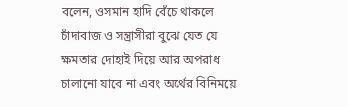বলেন, ওসমান হাদি বেঁচে থাকলে চাঁদাবাজ ও সন্ত্রাসীরা বুঝে যেত যে ক্ষমতার দোহাই দিয়ে আর অপরাধ চালানো যাবে না এবং অর্থের বিনিময়ে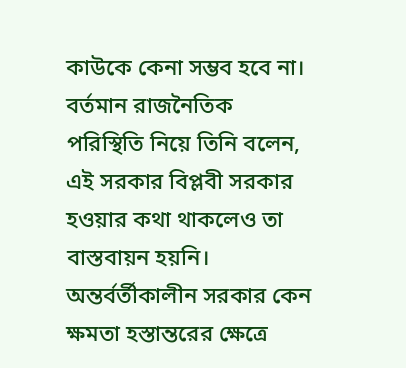কাউকে কেনা সম্ভব হবে না।
বর্তমান রাজনৈতিক পরিস্থিতি নিয়ে তিনি বলেন, এই সরকার বিপ্লবী সরকার হওয়ার কথা থাকলেও তা বাস্তবায়ন হয়নি। অন্তর্বর্তীকালীন সরকার কেন ক্ষমতা হস্তান্তরের ক্ষেত্রে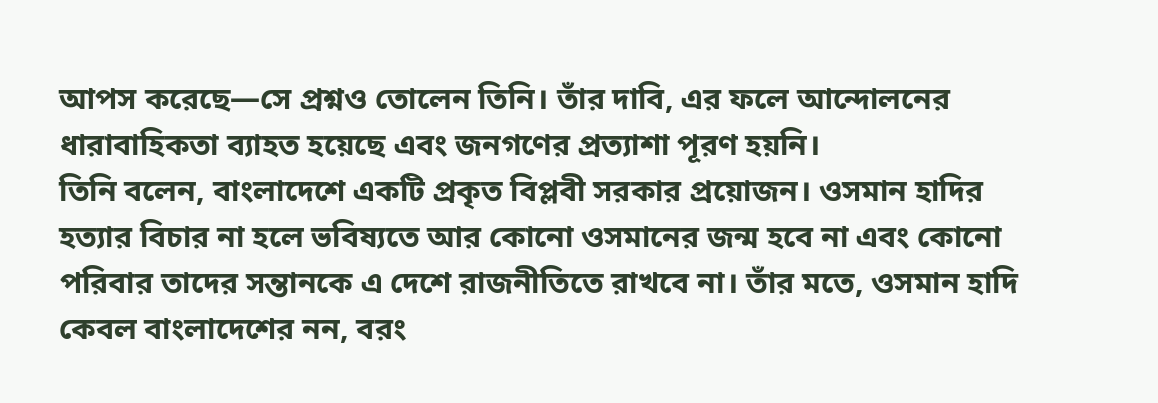আপস করেছে—সে প্রশ্নও তোলেন তিনি। তাঁর দাবি, এর ফলে আন্দোলনের ধারাবাহিকতা ব্যাহত হয়েছে এবং জনগণের প্রত্যাশা পূরণ হয়নি।
তিনি বলেন, বাংলাদেশে একটি প্রকৃত বিপ্লবী সরকার প্রয়োজন। ওসমান হাদির হত্যার বিচার না হলে ভবিষ্যতে আর কোনো ওসমানের জন্ম হবে না এবং কোনো পরিবার তাদের সন্তানকে এ দেশে রাজনীতিতে রাখবে না। তাঁর মতে, ওসমান হাদি কেবল বাংলাদেশের নন, বরং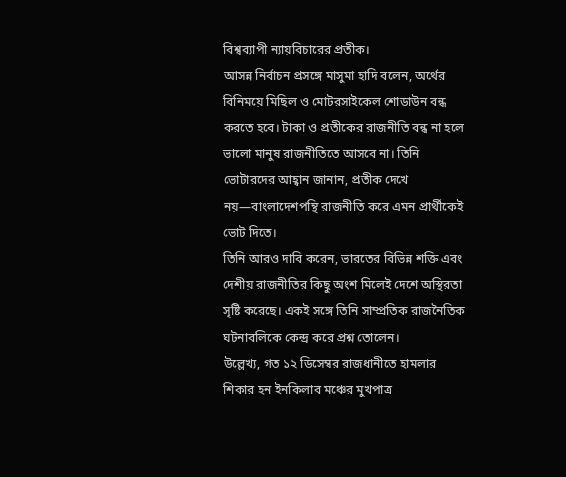বিশ্বব্যাপী ন্যায়বিচারের প্রতীক।
আসন্ন নির্বাচন প্রসঙ্গে মাসুমা হাদি বলেন, অর্থের বিনিময়ে মিছিল ও মোটরসাইকেল শোডাউন বন্ধ করতে হবে। টাকা ও প্রতীকের রাজনীতি বন্ধ না হলে ভালো মানুষ রাজনীতিতে আসবে না। তিনি ভোটারদের আহ্বান জানান, প্রতীক দেখে নয়—বাংলাদেশপন্থি রাজনীতি করে এমন প্রার্থীকেই ভোট দিতে।
তিনি আরও দাবি করেন, ভারতের বিভিন্ন শক্তি এবং দেশীয় রাজনীতির কিছু অংশ মিলেই দেশে অস্থিরতা সৃষ্টি করেছে। একই সঙ্গে তিনি সাম্প্রতিক রাজনৈতিক ঘটনাবলিকে কেন্দ্র করে প্রশ্ন তোলেন।
উল্লেখ্য, গত ১২ ডিসেম্বর রাজধানীতে হামলার শিকার হন ইনকিলাব মঞ্চের মুখপাত্র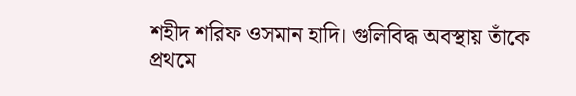শহীদ শরিফ ওসমান হাদি। গুলিবিদ্ধ অবস্থায় তাঁকে প্রথমে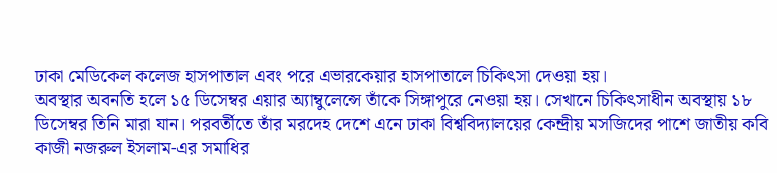ঢাকা মেডিকেল কলেজ হাসপাতাল এবং পরে এভারকেয়ার হাসপাতালে চিকিৎসা দেওয়া হয়।
অবস্থার অবনতি হলে ১৫ ডিসেম্বর এয়ার অ্যাম্বুলেন্সে তাঁকে সিঙ্গাপুরে নেওয়া হয়। সেখানে চিকিৎসাধীন অবস্থায় ১৮ ডিসেম্বর তিনি মারা যান। পরবর্তীতে তাঁর মরদেহ দেশে এনে ঢাকা বিশ্ববিদ্যালয়ের কেন্দ্রীয় মসজিদের পাশে জাতীয় কবি কাজী নজরুল ইসলাম-এর সমাধির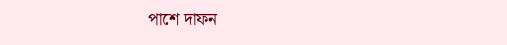পাশে দাফন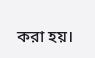করা হয়।